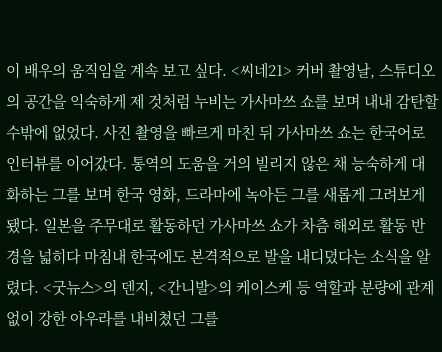이 배우의 움직임을 계속 보고 싶다. <씨네21> 커버 촬영날, 스튜디오의 공간을 익숙하게 제 것처럼 누비는 가사마쓰 쇼를 보며 내내 감탄할 수밖에 없었다. 사진 촬영을 빠르게 마친 뒤 가사마쓰 쇼는 한국어로 인터뷰를 이어갔다. 통역의 도움을 거의 빌리지 않은 채 능숙하게 대화하는 그를 보며 한국 영화, 드라마에 녹아든 그를 새롭게 그려보게 됐다. 일본을 주무대로 활동하던 가사마쓰 쇼가 차츰 해외로 활동 반경을 넓히다 마침내 한국에도 본격적으로 발을 내디뎠다는 소식을 알렸다. <굿뉴스>의 덴지, <간니발>의 케이스케 등 역할과 분량에 관계없이 강한 아우라를 내비쳤던 그를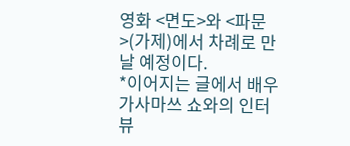영화 <면도>와 <파문>(가제)에서 차례로 만날 예정이다.
*이어지는 글에서 배우 가사마쓰 쇼와의 인터뷰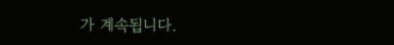가 계속됩니다.